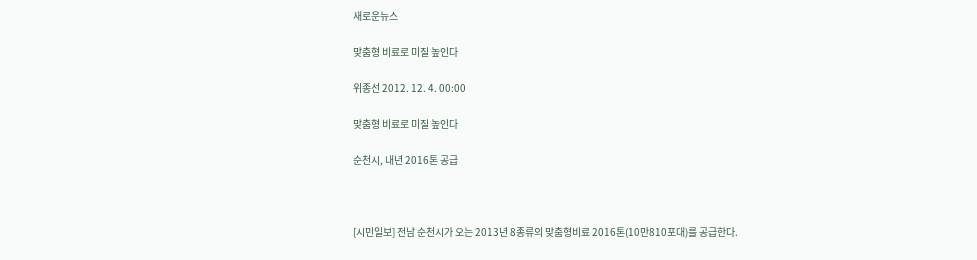새로운뉴스

맞춤형 비료로 미질 높인다

위종선 2012. 12. 4. 00:00

맞춤형 비료로 미질 높인다

순천시, 내년 2016톤 공급



[시민일보] 전남 순천시가 오는 2013년 8종류의 맞춤형비료 2016톤(10만810포대)를 공급한다.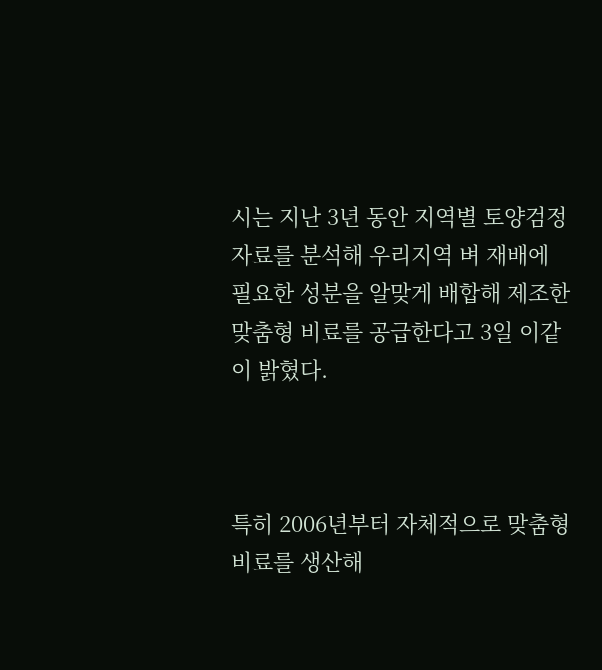시는 지난 3년 동안 지역별 토양검정 자료를 분석해 우리지역 벼 재배에 필요한 성분을 알맞게 배합해 제조한 맞춤형 비료를 공급한다고 3일 이같이 밝혔다.



특히 2006년부터 자체적으로 맞춤형비료를 생산해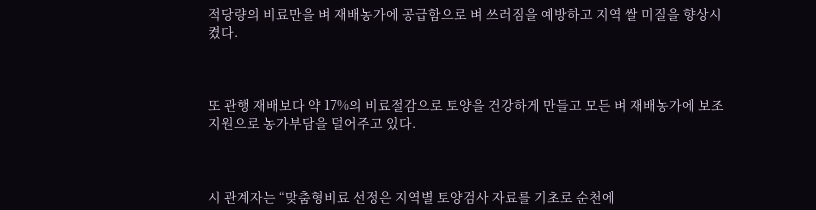적당량의 비료만을 벼 재배농가에 공급함으로 벼 쓰러짐을 예방하고 지역 쌀 미질을 향상시켰다.



또 관행 재배보다 약 17%의 비료절감으로 토양을 건강하게 만들고 모든 벼 재배농가에 보조 지원으로 농가부담을 덜어주고 있다.



시 관계자는 “맞춤형비료 선정은 지역별 토양검사 자료를 기초로 순천에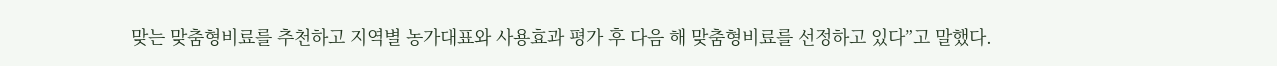맞는 맞춤형비료를 추천하고 지역별 농가대표와 사용효과 평가 후 다음 해 맞춤형비료를 선정하고 있다”고 말했다.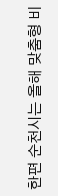한편 순천시는 올해 맞춤형 비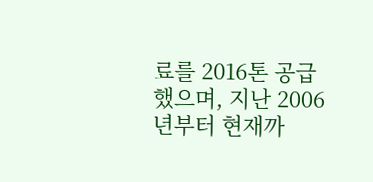료를 2016톤 공급했으며, 지난 2006년부터 현재까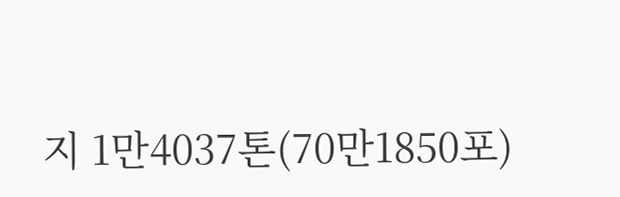지 1만4037톤(70만1850포)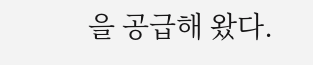을 공급해 왔다.